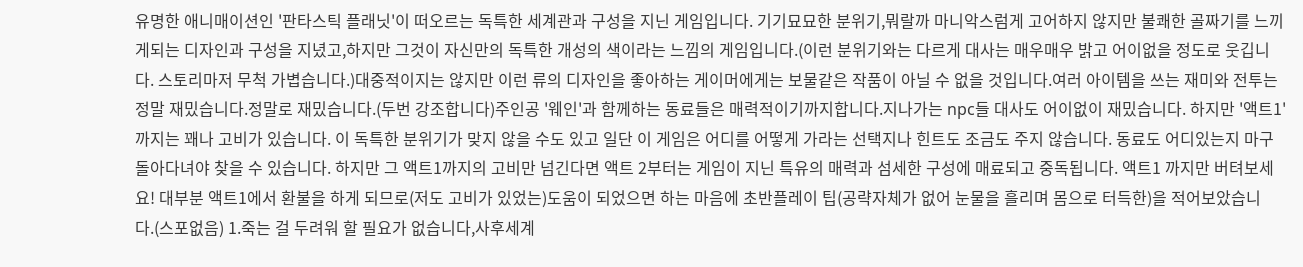유명한 애니매이션인 '판타스틱 플래닛'이 떠오르는 독특한 세계관과 구성을 지닌 게임입니다. 기기묘묘한 분위기,뭐랄까 마니악스럼게 고어하지 않지만 불쾌한 골짜기를 느끼게되는 디자인과 구성을 지녔고,하지만 그것이 자신만의 독특한 개성의 색이라는 느낌의 게임입니다.(이런 분위기와는 다르게 대사는 매우매우 밝고 어이없을 정도로 웃깁니다. 스토리마저 무척 가볍습니다.)대중적이지는 않지만 이런 류의 디자인을 좋아하는 게이머에게는 보물같은 작품이 아닐 수 없을 것입니다.여러 아이템을 쓰는 재미와 전투는 정말 재밌습니다.정말로 재밌습니다.(두번 강조합니다)주인공 '웨인'과 함께하는 동료들은 매력적이기까지합니다.지나가는 npc들 대사도 어이없이 재밌습니다. 하지만 '액트1'까지는 꽤나 고비가 있습니다. 이 독특한 분위기가 맞지 않을 수도 있고 일단 이 게임은 어디를 어떻게 가라는 선택지나 힌트도 조금도 주지 않습니다. 동료도 어디있는지 마구 돌아다녀야 찾을 수 있습니다. 하지만 그 액트1까지의 고비만 넘긴다면 액트 2부터는 게임이 지닌 특유의 매력과 섬세한 구성에 매료되고 중독됩니다. 액트1 까지만 버텨보세요! 대부분 액트1에서 환불을 하게 되므로(저도 고비가 있었는)도움이 되었으면 하는 마음에 초반플레이 팁(공략자체가 없어 눈물을 흘리며 몸으로 터득한)을 적어보았습니다.(스포없음) 1.죽는 걸 두려워 할 필요가 없습니다,사후세계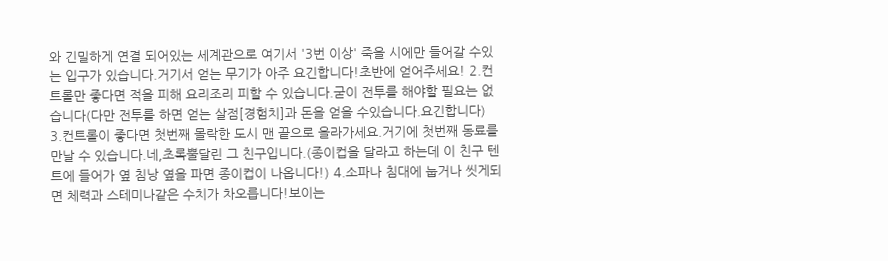와 긴밀하게 연결 되어있는 세계관으로 여기서 '3번 이상' 죽을 시에만 들어갈 수있는 입구가 있습니다.거기서 얻는 무기가 아주 요긴합니다!초반에 얻어주세요! 2.컨트롤만 좋다면 적을 피해 요리조리 피할 수 있습니다.굳이 전투를 해야할 필요는 없습니다(다만 전투를 하면 얻는 살점[경험치]과 돈을 얻을 수있습니다.요긴합니다) 3.컨트롤이 좋다면 첫번째 몰락한 도시 맨 끝으로 올라가세요.거기에 첫번째 동료를 만날 수 있습니다.네,초록뿔달린 그 친구입니다.(종이컵을 달라고 하는데 이 친구 텐트에 들어가 옆 침낭 옆을 파면 종이컵이 나옵니다!) 4.소파나 침대에 눕거나 씻게되면 체력과 스테미나같은 수치가 차오릅니다!보이는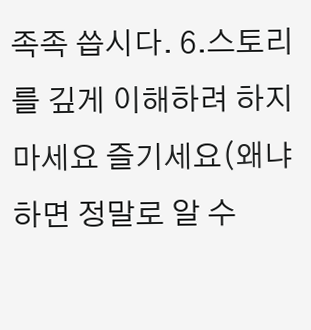족족 씁시다. 6.스토리를 깊게 이해하려 하지마세요 즐기세요(왜냐하면 정말로 알 수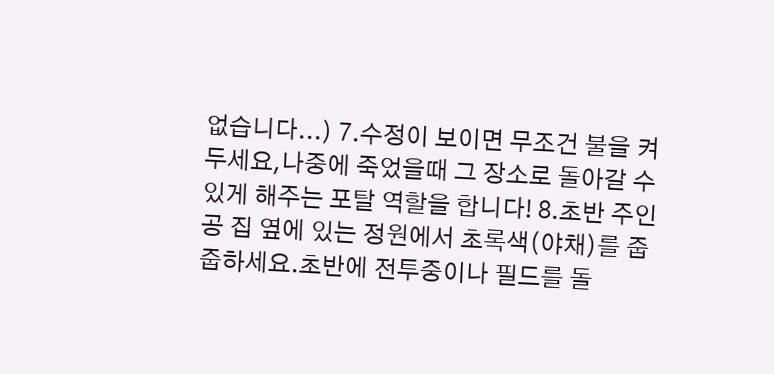없습니다...) 7.수정이 보이면 무조건 불을 켜두세요,나중에 죽었을때 그 장소로 돌아갈 수있게 해주는 포탈 역할을 합니다! 8.초반 주인공 집 옆에 있는 정원에서 초록색(야채)를 줍줍하세요.초반에 전투중이나 필드를 돌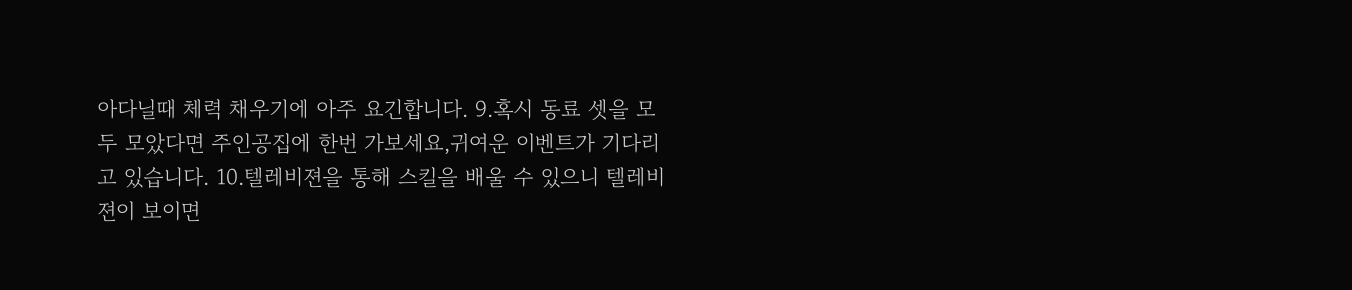아다닐때 체력 채우기에 아주 요긴합니다. 9.혹시 동료 셋을 모두 모았다면 주인공집에 한번 가보세요,귀여운 이벤트가 기다리고 있습니다. 10.텔레비젼을 통해 스킬을 배울 수 있으니 텔레비젼이 보이면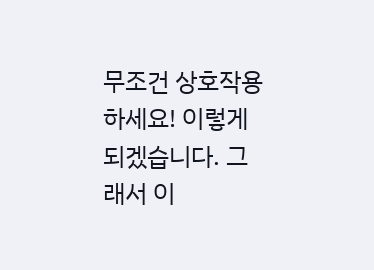무조건 상호작용하세요! 이렇게 되겠습니다. 그래서 이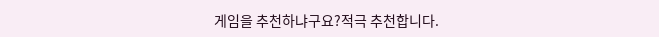게임을 추천하냐구요?적극 추천합니다.